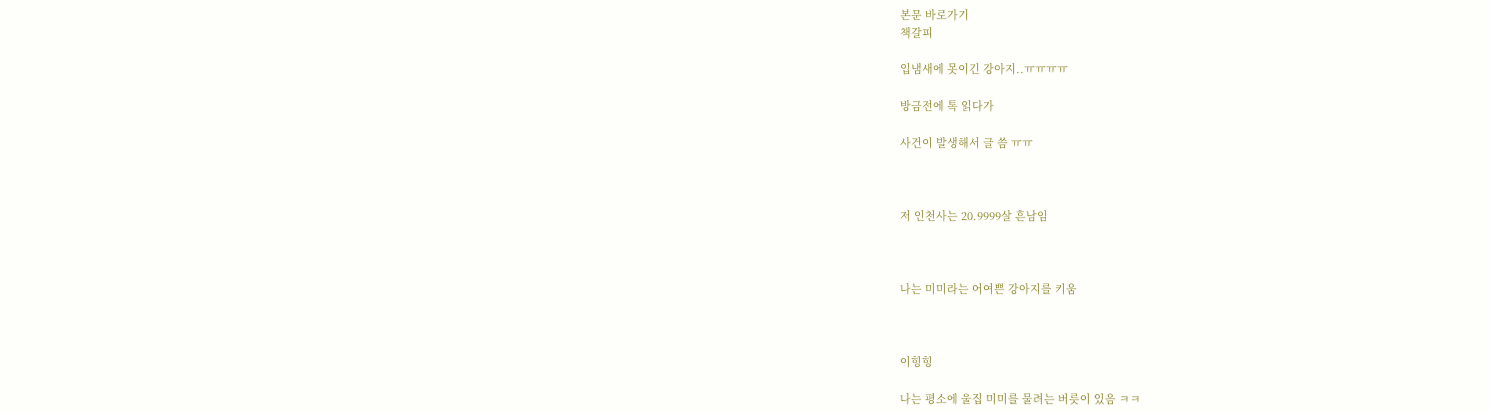본문 바로가기
책갈피

입냄새에 못이긴 강아지..ㅠㅠㅠㅠ

방금전에 톡 읽다가

사건이 발생해서 글 씀 ㅠㅠ



저 인천사는 20.9999살 흔남임



나는 미미라는 어여쁜 강아지를 키움



이힝힝

나는 평소에 울집 미미를 물려는 버릇이 있음 ㅋㅋ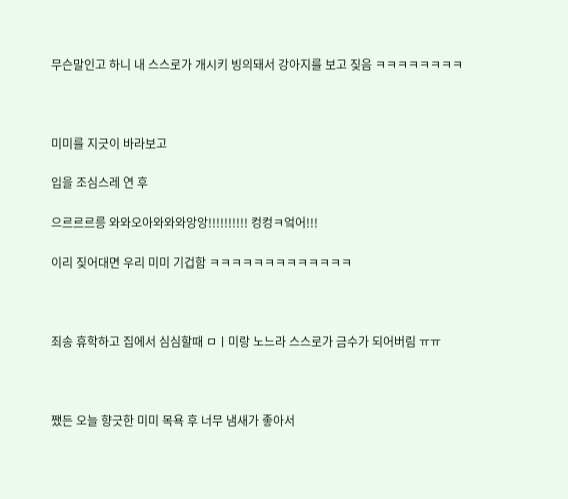무슨말인고 하니 내 스스로가 개시키 빙의돼서 강아지를 보고 짖음 ㅋㅋㅋㅋㅋㅋㅋㅋ



미미를 지긋이 바라보고

입을 조심스레 연 후

으르르르릉 와와오아와와와앙앙!!!!!!!!!! 컹컹ㅋ엌어!!!

이리 짖어대면 우리 미미 기겁함 ㅋㅋㅋㅋㅋㅋㅋㅋㅋㅋㅋㅋㅋ



죄송 휴학하고 집에서 심심할때 ㅁㅣ미랑 노느라 스스로가 금수가 되어버림 ㅠㅠ



쨌든 오늘 향긋한 미미 목욕 후 너무 냄새가 좋아서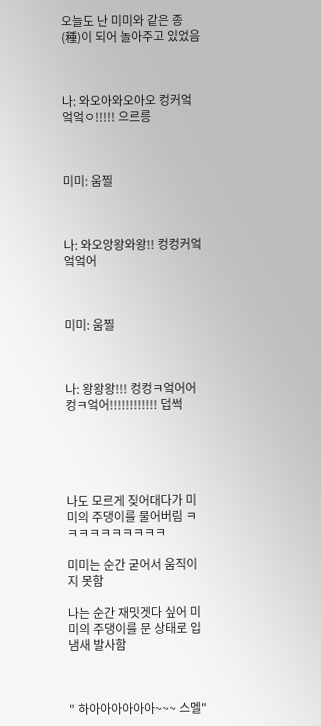오늘도 난 미미와 같은 종(種)이 되어 놀아주고 있었음



나: 와오아와오아오 컹커엌엌엌ㅇ!!!!! 으르릉



미미: 움찔



나: 와오앙왕와왕!! 컹컹커엌엌엌어



미미: 움찔



나: 왕왕왕!!! 컹컹ㅋ엌어어컹ㅋ엌어!!!!!!!!!!!! 덥썩





나도 모르게 짖어대다가 미미의 주댕이를 물어버림 ㅋㅋㅋㅋㅋㅋㅋㅋㅋㅋ

미미는 순간 굳어서 움직이지 못함

나는 순간 재밋겟다 싶어 미미의 주댕이를 문 상태로 입냄새 발사함



" 하아아아아아아~~~ 스멜"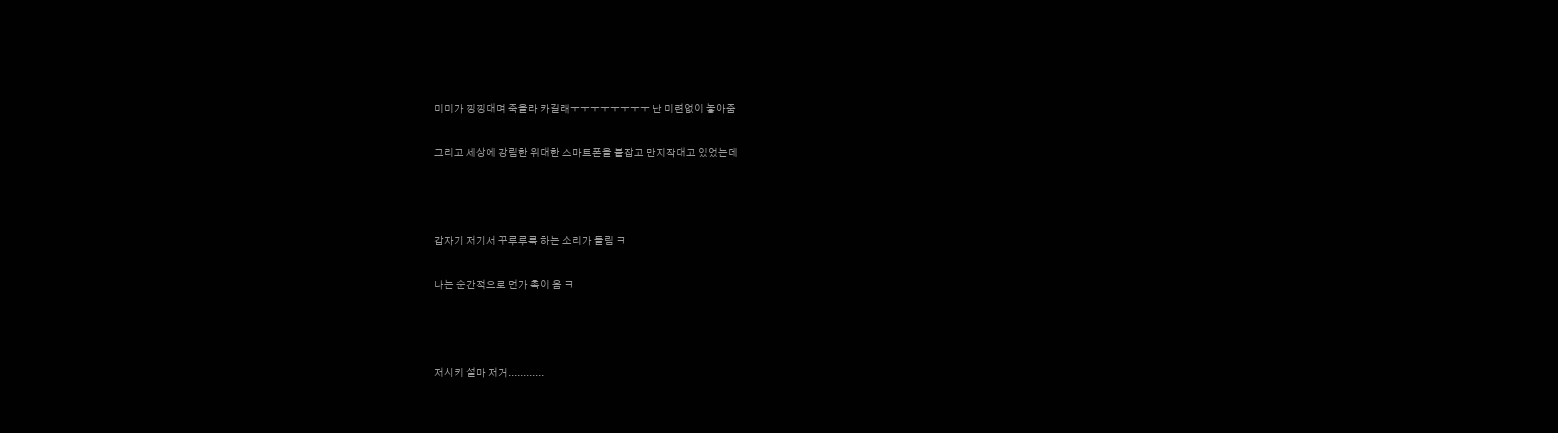미미가 낑낑대며 죽을라 카길래ㅜㅜㅜㅜㅜㅜㅜㅜ 난 미련없이 놓아줌

그리고 세상에 강림한 위대한 스마트폰을 붙잡고 만지작대고 있었는데



갑자기 저기서 꾸루루룩 하는 소리가 들림 ㅋ

나는 순간적으로 먼가 촉이 옴 ㅋ



저시키 설마 저거............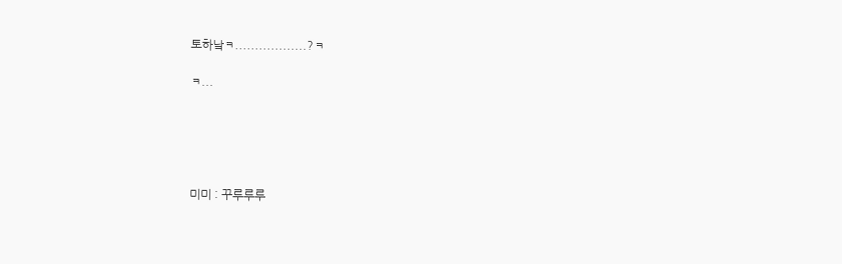토하낰ㅋ..................?ㅋ

ㅋ...





미미 : 꾸루루루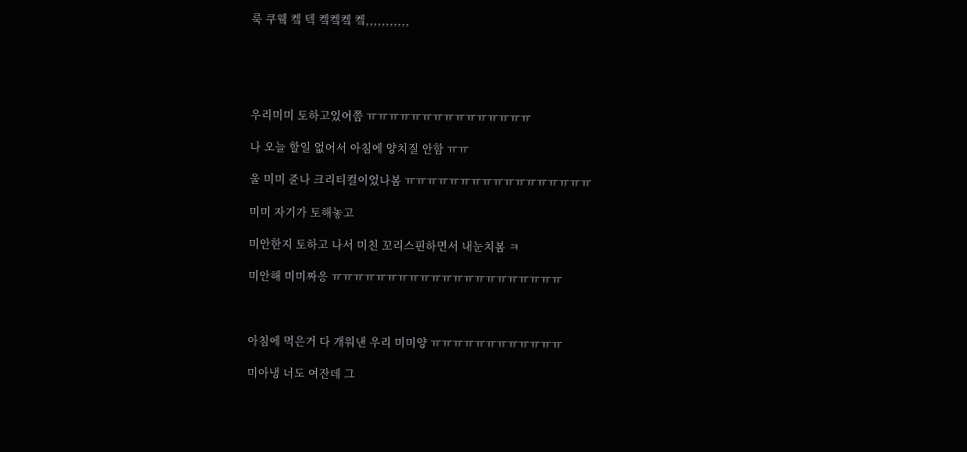룩 쿠윀 켘 텍 켘켘켘 켘,,,,,,,,,,,





우리미미 토하고있어쯤 ㅠㅠㅠㅠㅠㅠㅠㅠㅠㅠㅠㅠㅠㅠㅠ

나 오늘 할일 없어서 아침에 양치질 안함 ㅠㅠ

울 미미 쥰나 크리티컬이었나봄 ㅠㅠㅠㅠㅠㅠㅠㅠㅠㅠㅠㅠㅠㅠㅠㅠㅠ

미미 자기가 토해놓고

미안한지 토하고 나서 미친 꼬리스핀하면서 내눈치봄 ㅋ

미안해 미미짜응 ㅠㅠㅠㅠㅠㅠㅠㅠㅠㅠㅠㅠㅠㅠㅠㅠㅠㅠㅠㅠㅠ



아침에 먹은거 다 개워낸 우리 미미양 ㅠㅠㅠㅠㅠㅠㅠㅠㅠㅠㅠㅠ

미아냉 너도 여잔데 그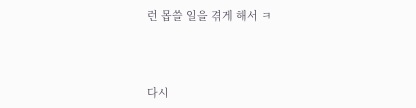런 몹쓸 일을 겪게 해서 ㅋ



다시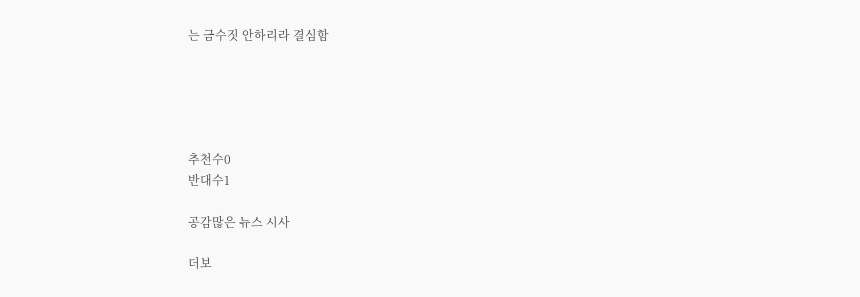는 금수짓 안하리라 결심함





추천수0
반대수1

공감많은 뉴스 시사

더보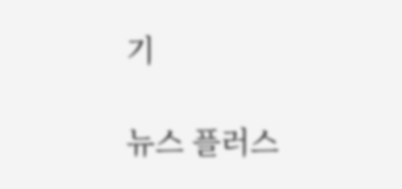기

뉴스 플러스